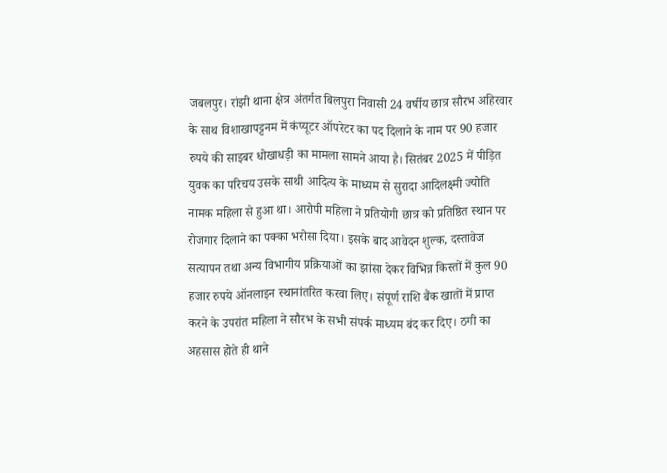जबलपुर। रांझी थाना क्षेत्र अंतर्गत बिलपुरा निवासी 24 वर्षीय छात्र सौरभ अहिरवार के साथ विशाखापट्टनम में कंप्यूटर ऑपरेटर का पद दिलाने के नाम पर 90 हजार रुपये की साइबर धोखाधड़ी का मामला सामने आया है। सितंबर 2025 में पीड़ित युवक का परिचय उसके साथी आदित्य के माध्यम से सुरादा आदिलक्ष्मी ज्योति नामक महिला से हुआ था। आरोपी महिला ने प्रतियोगी छात्र को प्रतिष्ठित स्थान पर रोजगार दिलाने का पक्का भरोसा दिया। इसके बाद आवेदन शुल्क, दस्तावेज सत्यापन तथा अन्य विभागीय प्रक्रियाओं का झांसा देकर विभिन्न किस्तों में कुल 90 हजार रुपये ऑनलाइन स्थानांतरित करवा लिए। संपूर्ण राशि बैंक खातों में प्राप्त करने के उपरांत महिला ने सौरभ के सभी संपर्क माध्यम बंद कर दिए। ठगी का अहसास होते ही थाने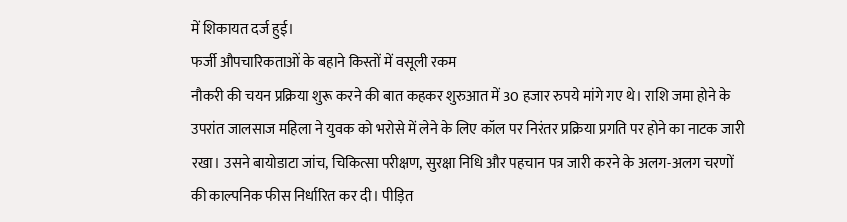में शिकायत दर्ज हुई।
फर्जी औपचारिकताओं के बहाने किस्तों में वसूली रकम
नौकरी की चयन प्रक्रिया शुरू करने की बात कहकर शुरुआत में 30 हजार रुपये मांगे गए थे। राशि जमा होने के उपरांत जालसाज महिला ने युवक को भरोसे में लेने के लिए कॉल पर निरंतर प्रक्रिया प्रगति पर होने का नाटक जारी रखा। उसने बायोडाटा जांच, चिकित्सा परीक्षण, सुरक्षा निधि और पहचान पत्र जारी करने के अलग-अलग चरणों की काल्पनिक फीस निर्धारित कर दी। पीड़ित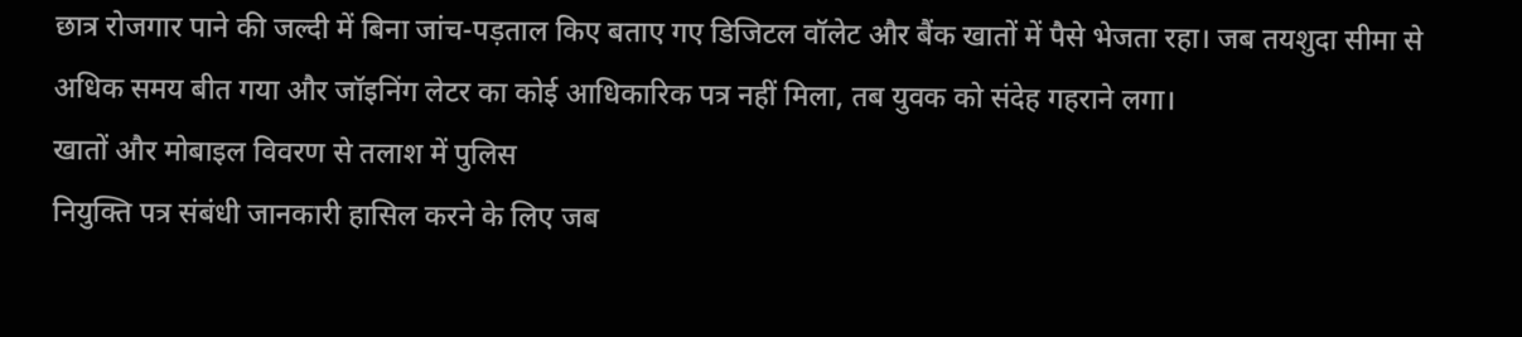छात्र रोजगार पाने की जल्दी में बिना जांच-पड़ताल किए बताए गए डिजिटल वॉलेट और बैंक खातों में पैसे भेजता रहा। जब तयशुदा सीमा से अधिक समय बीत गया और जॉइनिंग लेटर का कोई आधिकारिक पत्र नहीं मिला, तब युवक को संदेह गहराने लगा।
खातों और मोबाइल विवरण से तलाश में पुलिस
नियुक्ति पत्र संबंधी जानकारी हासिल करने के लिए जब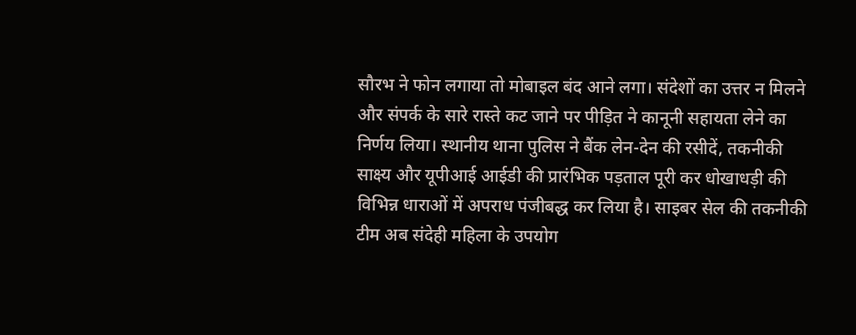सौरभ ने फोन लगाया तो मोबाइल बंद आने लगा। संदेशों का उत्तर न मिलने और संपर्क के सारे रास्ते कट जाने पर पीड़ित ने कानूनी सहायता लेने का निर्णय लिया। स्थानीय थाना पुलिस ने बैंक लेन-देन की रसीदें, तकनीकी साक्ष्य और यूपीआई आईडी की प्रारंभिक पड़ताल पूरी कर धोखाधड़ी की विभिन्न धाराओं में अपराध पंजीबद्ध कर लिया है। साइबर सेल की तकनीकी टीम अब संदेही महिला के उपयोग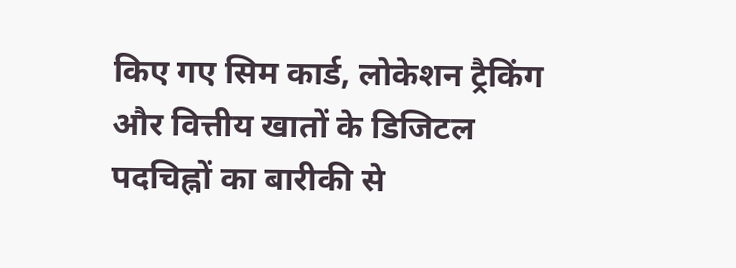किए गए सिम कार्ड, लोकेशन ट्रैकिंग और वित्तीय खातों के डिजिटल पदचिह्नों का बारीकी से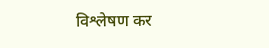विश्लेषण कर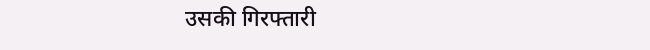उसकी गिरफ्तारी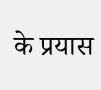के प्रयास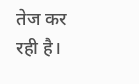तेज कर रही है।